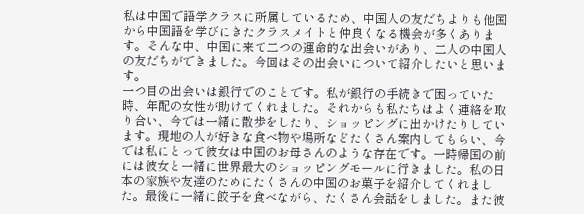私は中国で語学クラスに所属しているため、中国人の友だちよりも他国から中国語を学びにきたクラスメイトと仲良くなる機会が多くあります。そんな中、中国に来て二つの運命的な出会いがあり、二人の中国人の友だちができました。今回はその出会いについて紹介したいと思います。
一つ目の出会いは銀行でのことです。私が銀行の手続きで困っていた時、年配の女性が助けてくれました。それからも私たちはよく連絡を取り合い、今では一緒に散歩をしたり、ショッピングに出かけたりしています。現地の人が好きな食べ物や場所などたくさん案内してもらい、今では私にとって彼女は中国のお母さんのような存在です。一時帰国の前には彼女と一緒に世界最大のショッピングモールに行きました。私の日本の家族や友達のためにたくさんの中国のお菓子を紹介してくれました。最後に一緒に餃子を食べながら、たくさん会話をしました。また彼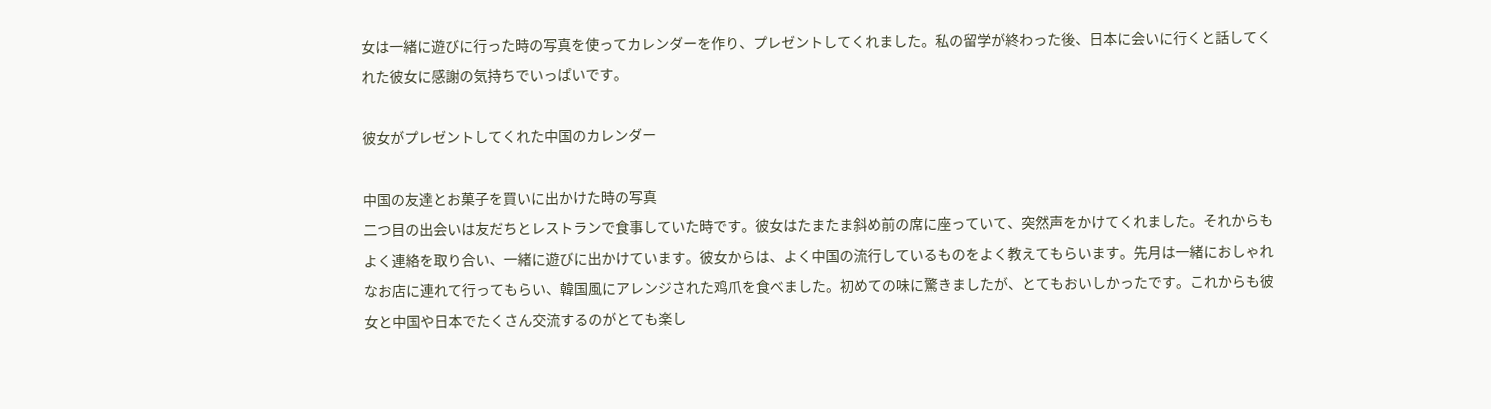女は一緒に遊びに行った時の写真を使ってカレンダーを作り、プレゼントしてくれました。私の留学が終わった後、日本に会いに行くと話してくれた彼女に感謝の気持ちでいっぱいです。

彼女がプレゼントしてくれた中国のカレンダー

中国の友達とお菓子を買いに出かけた時の写真
二つ目の出会いは友だちとレストランで食事していた時です。彼女はたまたま斜め前の席に座っていて、突然声をかけてくれました。それからもよく連絡を取り合い、一緒に遊びに出かけています。彼女からは、よく中国の流行しているものをよく教えてもらいます。先月は一緒におしゃれなお店に連れて行ってもらい、韓国風にアレンジされた鸡爪を食べました。初めての味に驚きましたが、とてもおいしかったです。これからも彼女と中国や日本でたくさん交流するのがとても楽し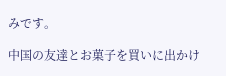みです。

中国の友達とお菓子を買いに出かけ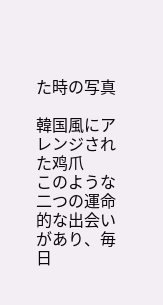た時の写真

韓国風にアレンジされた鸡爪
このような二つの運命的な出会いがあり、毎日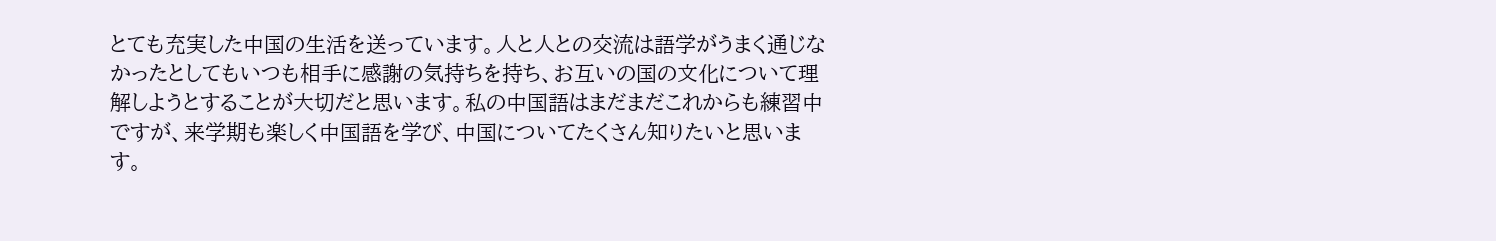とても充実した中国の生活を送っています。人と人との交流は語学がうまく通じなかったとしてもいつも相手に感謝の気持ちを持ち、お互いの国の文化について理解しようとすることが大切だと思います。私の中国語はまだまだこれからも練習中ですが、来学期も楽しく中国語を学び、中国についてたくさん知りたいと思います。